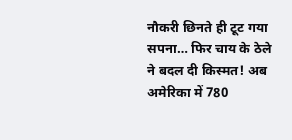नौकरी छिनते ही टूट गया सपना… फिर चाय के ठेले ने बदल दी किस्मत! अब अमेरिका में 780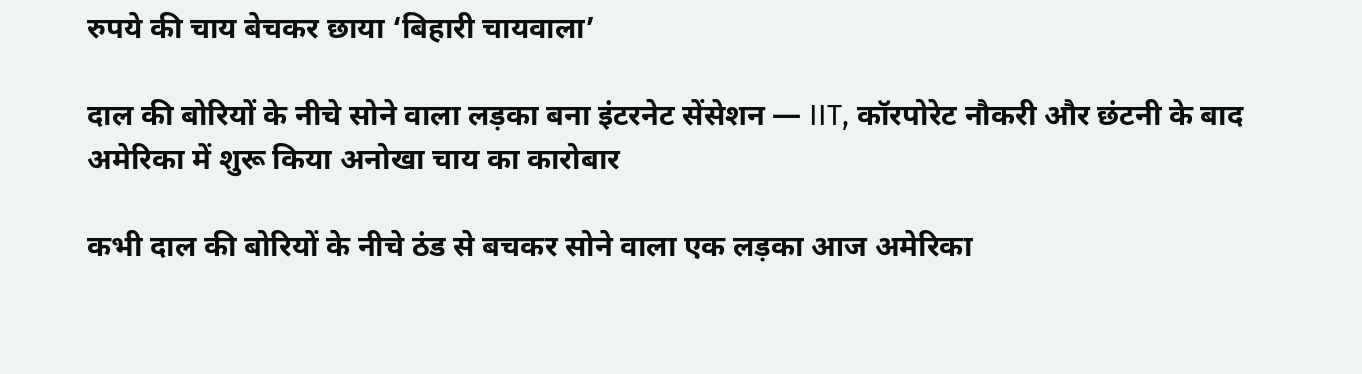रुपये की चाय बेचकर छाया ‘बिहारी चायवाला’

दाल की बोरियों के नीचे सोने वाला लड़का बना इंटरनेट सेंसेशन — IIT, कॉरपोरेट नौकरी और छंटनी के बाद अमेरिका में शुरू किया अनोखा चाय का कारोबार

कभी दाल की बोरियों के नीचे ठंड से बचकर सोने वाला एक लड़का आज अमेरिका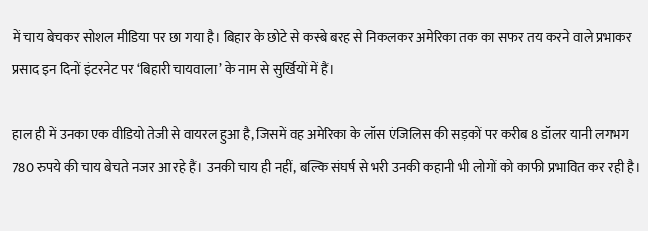में चाय बेचकर सोशल मीडिया पर छा गया है। बिहार के छोटे से कस्बे बरह से निकलकर अमेरिका तक का सफर तय करने वाले प्रभाकर प्रसाद इन दिनों इंटरनेट पर ‘बिहारी चायवाला’ के नाम से सुर्खियों में हैं।

हाल ही में उनका एक वीडियो तेजी से वायरल हुआ है, जिसमें वह अमेरिका के लॉस एंजिलिस की सड़कों पर करीब 8 डॉलर यानी लगभग 780 रुपये की चाय बेचते नजर आ रहे हैं। उनकी चाय ही नहीं, बल्कि संघर्ष से भरी उनकी कहानी भी लोगों को काफी प्रभावित कर रही है।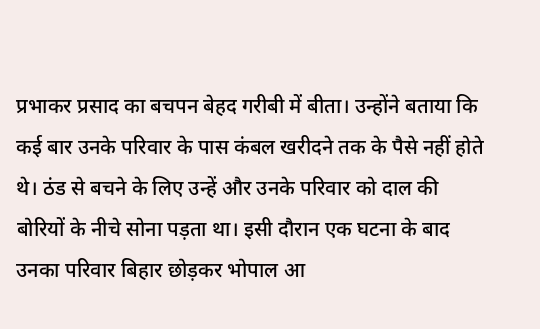प्रभाकर प्रसाद का बचपन बेहद गरीबी में बीता। उन्होंने बताया कि कई बार उनके परिवार के पास कंबल खरीदने तक के पैसे नहीं होते थे। ठंड से बचने के लिए उन्हें और उनके परिवार को दाल की बोरियों के नीचे सोना पड़ता था। इसी दौरान एक घटना के बाद उनका परिवार बिहार छोड़कर भोपाल आ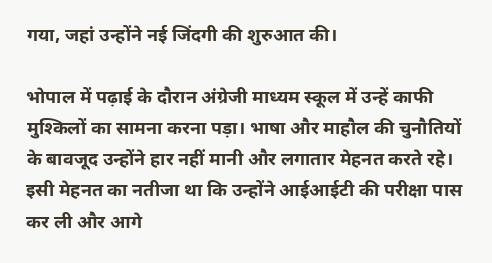गया, जहां उन्होंने नई जिंदगी की शुरुआत की।

भोपाल में पढ़ाई के दौरान अंग्रेजी माध्यम स्कूल में उन्हें काफी मुश्किलों का सामना करना पड़ा। भाषा और माहौल की चुनौतियों के बावजूद उन्होंने हार नहीं मानी और लगातार मेहनत करते रहे। इसी मेहनत का नतीजा था कि उन्होंने आईआईटी की परीक्षा पास कर ली और आगे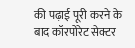की पढ़ाई पूरी करने के बाद कॉरपोरेट सेक्टर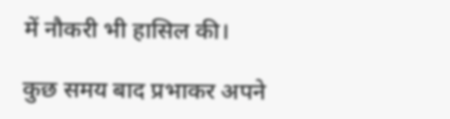में नौकरी भी हासिल की।

कुछ समय बाद प्रभाकर अपने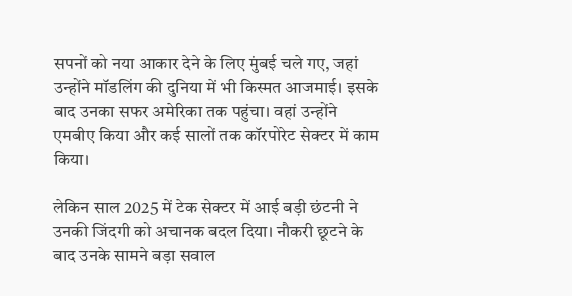सपनों को नया आकार देने के लिए मुंबई चले गए, जहां उन्होंने मॉडलिंग की दुनिया में भी किस्मत आजमाई। इसके बाद उनका सफर अमेरिका तक पहुंचा। वहां उन्होंने एमबीए किया और कई सालों तक कॉरपोरेट सेक्टर में काम किया।

लेकिन साल 2025 में टेक सेक्टर में आई बड़ी छंटनी ने उनकी जिंदगी को अचानक बदल दिया। नौकरी छूटने के बाद उनके सामने बड़ा सवाल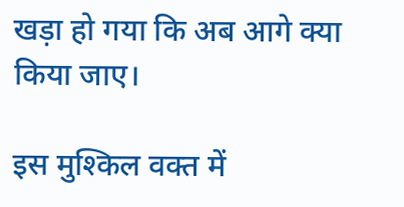खड़ा हो गया कि अब आगे क्या किया जाए।

इस मुश्किल वक्त में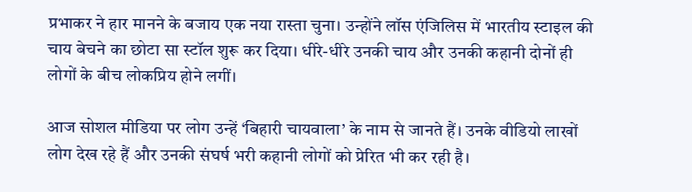प्रभाकर ने हार मानने के बजाय एक नया रास्ता चुना। उन्होंने लॉस एंजिलिस में भारतीय स्टाइल की चाय बेचने का छोटा सा स्टॉल शुरू कर दिया। धीरे-धीरे उनकी चाय और उनकी कहानी दोनों ही लोगों के बीच लोकप्रिय होने लगीं।

आज सोशल मीडिया पर लोग उन्हें ‘बिहारी चायवाला’ के नाम से जानते हैं। उनके वीडियो लाखों लोग देख रहे हैं और उनकी संघर्ष भरी कहानी लोगों को प्रेरित भी कर रही है।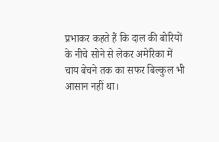प्रभाकर कहते हैं कि दाल की बोरियों के नीचे सोने से लेकर अमेरिका में चाय बेचने तक का सफर बिल्कुल भी आसान नहीं था।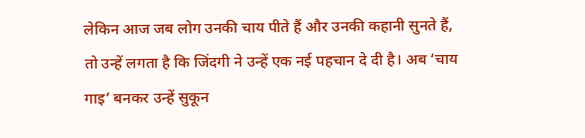लेकिन आज जब लोग उनकी चाय पीते हैं और उनकी कहानी सुनते हैं, तो उन्हें लगता है कि जिंदगी ने उन्हें एक नई पहचान दे दी है। अब ‘चाय गाइ’ बनकर उन्हें सुकून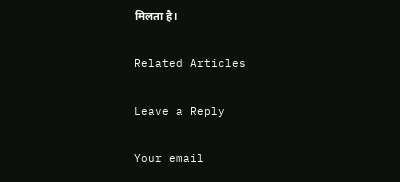मिलता है।

Related Articles

Leave a Reply

Your email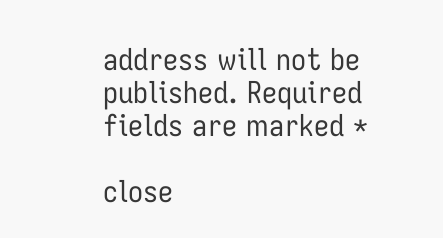address will not be published. Required fields are marked *

close